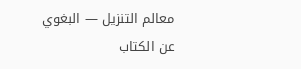معالم التنزيل — البغوي
عن الكتاب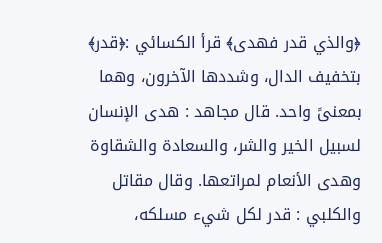﴿والذي قدر فهدى﴾ قرأ الكسائي :﴿قدر﴾ بتخفيف الدال، وشددها الآخرون، وهما بمعنىً واحد. قال مجاهد : هدى الإنسان لسبيل الخير والشر، والسعادة والشقاوة وهدى الأنعام لمراتعها. وقال مقاتل والكلبي : قدر لكل شيء مسلكه،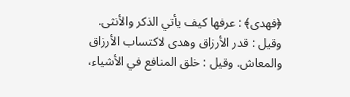﴿فهدى﴾ : عرفها كيف يأتي الذكر والأنثى. وقيل : قدر الأرزاق وهدى لاكتساب الأرزاق والمعاش. وقيل : خلق المنافع في الأشياء،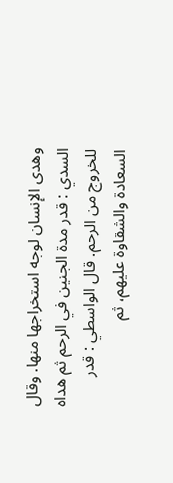وهدى الإنسان لوجه استخراجها منها. وقال السدي : قدر مدة الجنين في الرحم ثم هداه للخروج من الرحم. قال الواسطي : قدر السعادة والشقاوة عليهم، ثم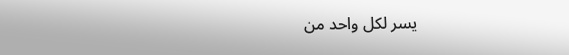يسر لكل واحد من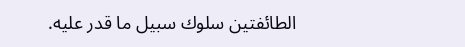الطائفتين سلوك سبيل ما قدر عليه.